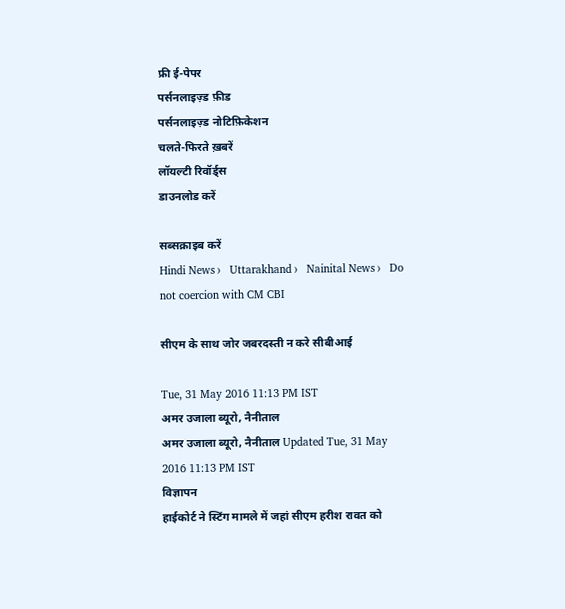फ्री ई-पेपर
पर्सनलाइज़्ड फ़ीड
पर्सनलाइज़्ड नोटिफ़िकेशन
चलते-फिरते ख़बरें
लॉयल्टी रिवॉर्ड्स
डाउनलोड करें

सब्सक्राइब करें
Hindi News ›   Uttarakhand ›   Nainital News ›   Do not coercion with CM CBI

सीएम के साथ जोर जबरदस्ती न करे सीबीआई

Tue, 31 May 2016 11:13 PM IST
अमर उजाला ब्यूरो, नैनीताल
अमर उजाला ब्यूरो, नैनीताल Updated Tue, 31 May 2016 11:13 PM IST
विज्ञापन
हाईकोर्ट ने स्टिंग मामले में जहां सीएम हरीश रावत को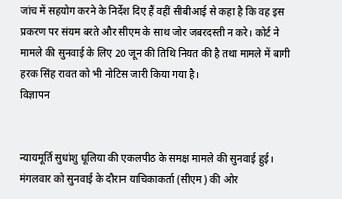जांच में सहयोग करने के निर्देश दिए हैं वहीं सीबीआई से कहा है कि वह इस प्रकरण पर संयम बरते और सीएम के साथ जोर जबरदस्ती न करे। कोर्ट ने मामले की सुनवाई के लिए 20 जून की तिथि नियत की है तथा मामले में बागी हरक सिंह रावत को भी नोटिस जारी किया गया है।
विज्ञापन


न्यायमूर्ति सुधांशु धूलिया की एकलपीठ के समक्ष मामले की सुनवाई हुई। मंगलवार को सुनवाई के दौरान याचिकाकर्ता (सीएम) की ओर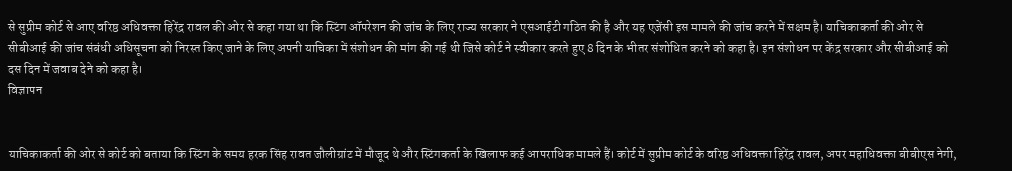से सुप्रीम कोर्ट से आए वरिष्ठ अधिवक्ता हिरेंद्र रावल की ओर से कहा गया था कि स्टिंग ऑपरेशन की जांच के लिए राज्य सरकार ने एसआईटी गठित की है और यह एजेंसी इस मामले की जांच करने में सक्षम है। याचिकाकर्ता की ओर से सीबीआई की जांच संबंधी अधिसूचना को निरस्त किए जाने के लिए अपनी याचिका में संशोधन की मांग की गई थी जिसे कोर्ट ने स्वीकार करते हुए 8 दिन के भीतर संशोधित करने को कहा है। इन संशोधन पर केंद्र सरकार और सीबीआई को दस दिन में जवाब देने को कहा है।
विज्ञापन


याचिकाकर्ता की ओर से कोर्ट को बताया कि स्टिंग के समय हरक सिंह रावत जौलीग्रांट में मौजूद थे और स्टिंगकर्ता के खिलाफ कई आपराधिक मामले हैं। कोर्ट में सुप्रीम कोर्ट के वरिष्ठ अधिवक्ता हिरेंद्र रावल, अपर महाधिवक्ता बीबीएस नेगी,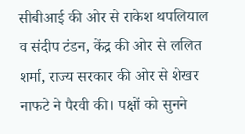सीबीआई की ओर से राकेश थपलियाल व संदीप टंडन, केंद्र की ओर से ललित शर्मा, राज्य सरकार की ओर से शेखर नाफटे ने पैरवी की। पक्षों को सुनने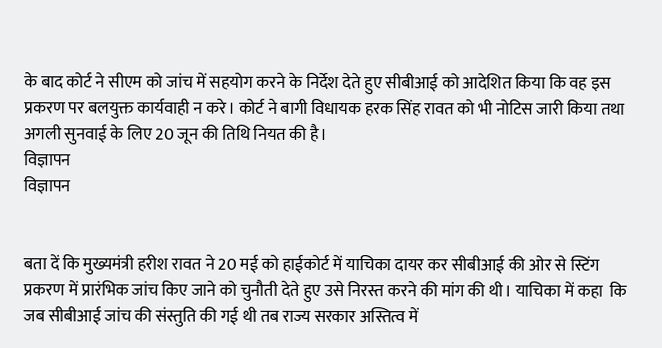के बाद कोर्ट ने सीएम को जांच में सहयोग करने के निर्देश देते हुए सीबीआई को आदेशित किया कि वह इस प्रकरण पर बलयुक्त कार्यवाही न करे। कोर्ट ने बागी विधायक हरक सिंह रावत को भी नोटिस जारी किया तथा अगली सुनवाई के लिए 20 जून की तिथि नियत की है।
विज्ञापन
विज्ञापन


बता दें कि मुख्यमंत्री हरीश रावत ने 20 मई को हाईकोर्ट में याचिका दायर कर सीबीआई की ओर से स्टिंग प्रकरण में प्रारंभिक जांच किए जाने को चुनौती देते हुए उसे निरस्त करने की मांग की थी। याचिका में कहा  कि जब सीबीआई जांच की संस्तुति की गई थी तब राज्य सरकार अस्तित्व में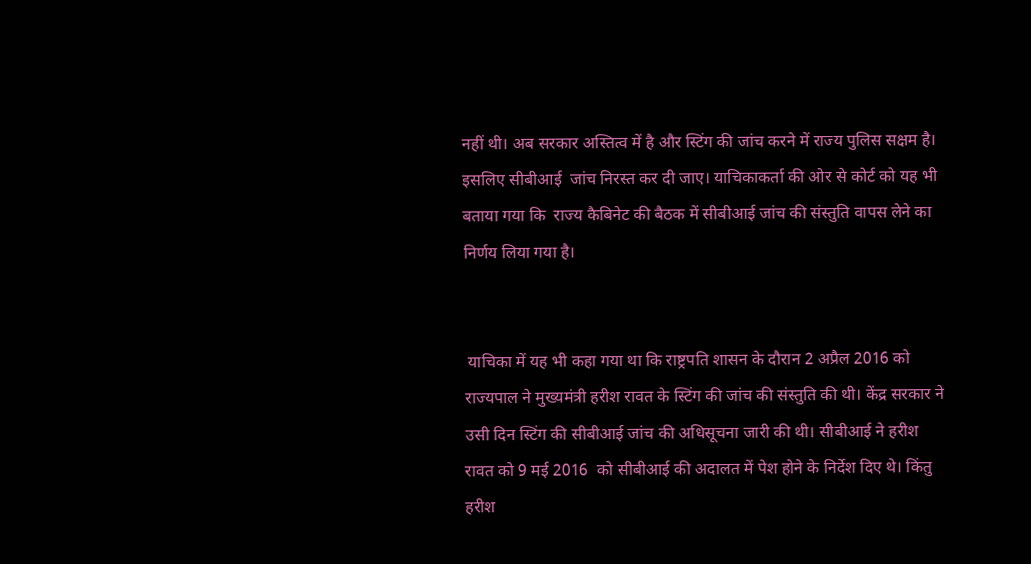नहीं थी। अब सरकार अस्तित्व में है और स्टिंग की जांच करने में राज्य पुलिस सक्षम है। इसलिए सीबीआई  जांच निरस्त कर दी जाए। याचिकाकर्ता की ओर से कोर्ट को यह भी बताया गया कि  राज्य कैबिनेट की बैठक में सीबीआई जांच की संस्तुति वापस लेने का निर्णय लिया गया है।


 याचिका में यह भी कहा गया था कि राष्ट्रपति शासन के दौरान 2 अप्रैल 2016 को राज्यपाल ने मुख्यमंत्री हरीश रावत के स्टिंग की जांच की संस्तुति की थी। केंद्र सरकार ने उसी दिन स्टिंग की सीबीआई जांच की अधिसूचना जारी की थी। सीबीआई ने हरीश रावत को 9 मई 2016  को सीबीआई की अदालत में पेश होने के निर्देश दिए थे। किंतु हरीश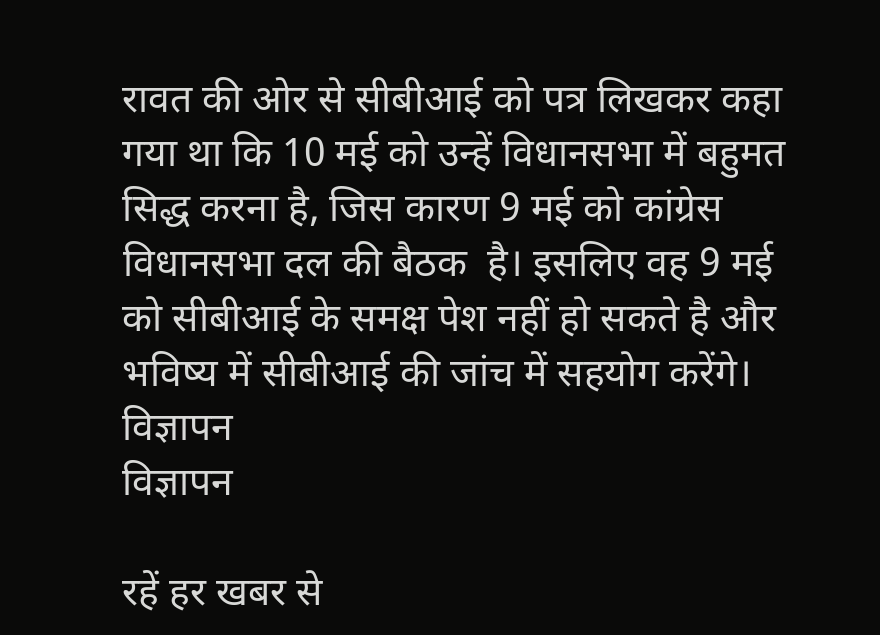रावत की ओर से सीबीआई को पत्र लिखकर कहा गया था कि 10 मई को उन्हें विधानसभा में बहुमत सिद्ध करना है, जिस कारण 9 मई को कांग्रेस विधानसभा दल की बैठक  है। इसलिए वह 9 मई को सीबीआई के समक्ष पेश नहीं हो सकते है और भविष्य में सीबीआई की जांच में सहयोग करेंगे।
विज्ञापन
विज्ञापन

रहें हर खबर से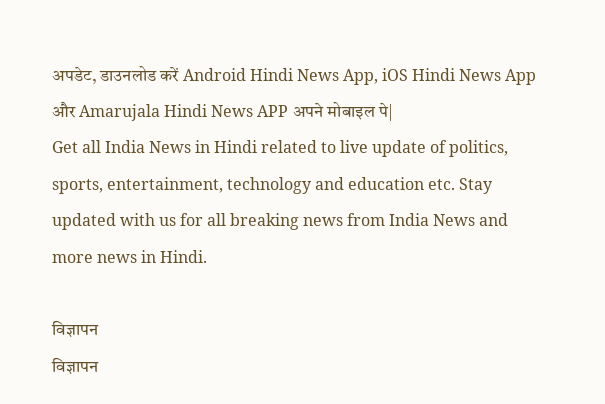अपडेट, डाउनलोड करें Android Hindi News App, iOS Hindi News App और Amarujala Hindi News APP अपने मोबाइल पे|
Get all India News in Hindi related to live update of politics, sports, entertainment, technology and education etc. Stay updated with us for all breaking news from India News and more news in Hindi.

विज्ञापन
विज्ञापन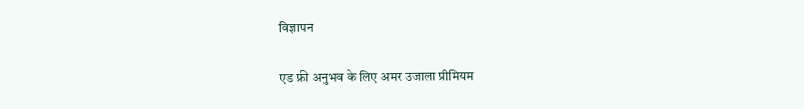विज्ञापन

एड फ्री अनुभव के लिए अमर उजाला प्रीमियम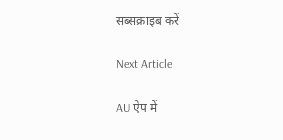सब्सक्राइब करें

Next Article

AU ऐप में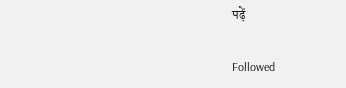पढ़ें

Followed